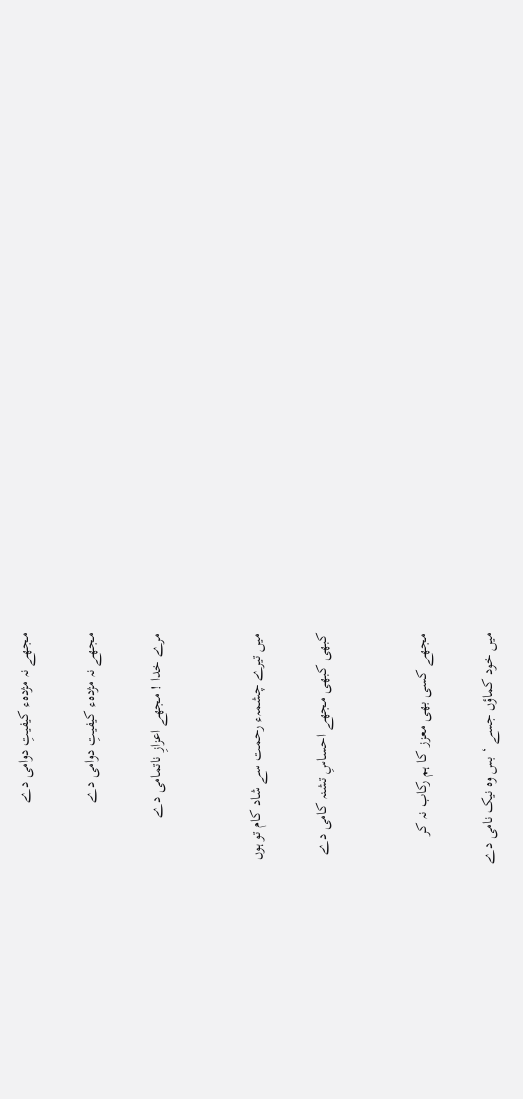مجھے نہ مژدہء کیفیتِ دوامی دے

مجھے نہ مژدہء کیفیتِ دوامی دے

مرے خدا ! مجھے اعزازِ ناتمامی دے


میں تیرے چشمہء رحمت سے شاد کام تو ہوں

کبھی کبھی مجھے احساسِ تشنہ کامی دے


مجھے کسی بھی معزز کا ہم رکاب نہ کر

میں خود کماؤں جسے ‘ بس وہ نیک نامی دے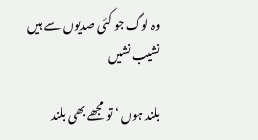وہ لوگ جو کئی صدیوں سے ہیں نشیب نشیں

بلند ہوں ‘ تو مجھے بھی بلند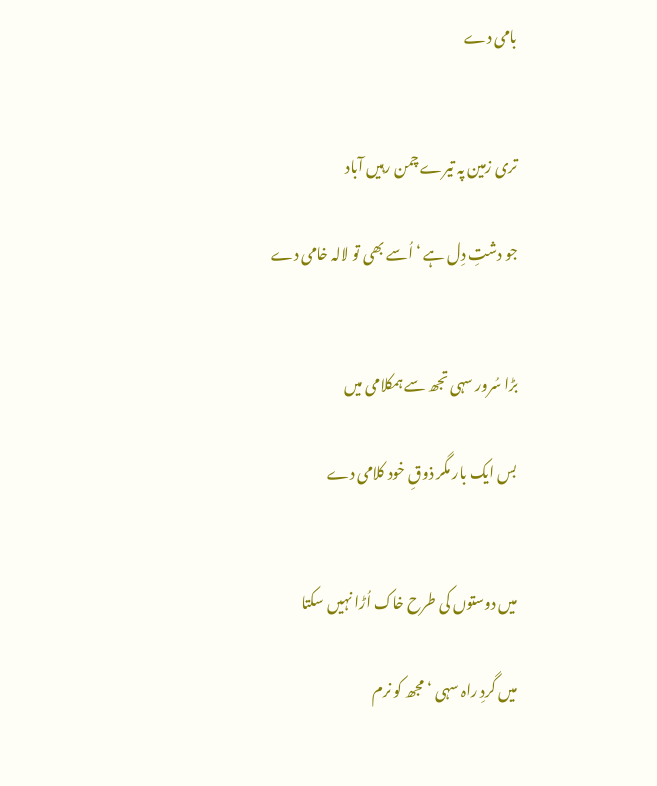بامی دے


تری زمین پہ تیرے چمن رہیں آباد

جو دشتِ دِل ہے ‘ اُسے بھی تو لالہ خامی دے


بڑا سُرور سہی تجھ سے ہمکلامی میں

بس ایک بار مگر ذوقِ خود کلامی دے


میں دوستوں کی طرح خاک اُڑا نہیں سکتا

میں گردِ راہ سہی ‘ مجھ کو نرم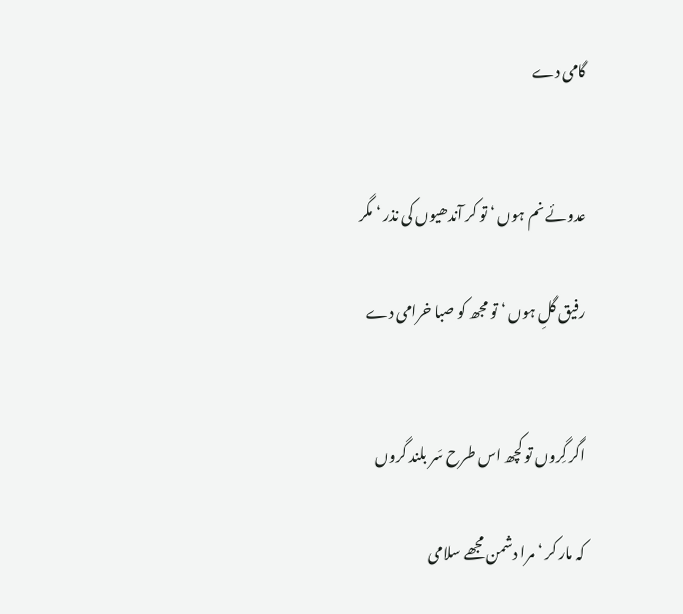گامی دے


عدوئے نم ہوں ‘ تو کر آندھیوں کی نذر ‘ مگر

رفیق گلِ ہوں ‘ تو مجھ کو صبا خرامی دے


اگر گِروں تو کچھ اس طرح سَر بلند گروں

کہ مار کر ‘ مرا دشمن مجھے سلامی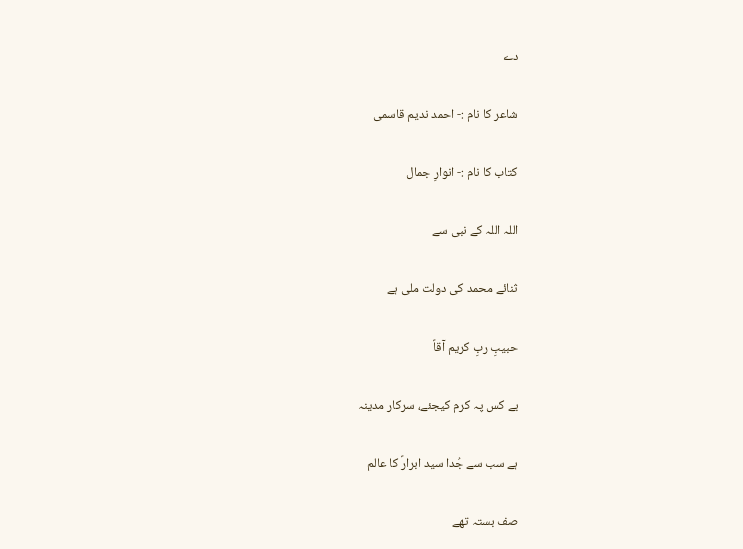دے

شاعر کا نام :- احمد ندیم قاسمی

کتاب کا نام :- انوارِ جمال

اللہ اللہ کے نبی سے

ثنائے محمد کی دولت ملی ہے

حبیبِ ربِ کریم آقاؐ

بے کس پہ کرم کیجئے، سرکار مدینہ

ہے سب سے جُدا سید ابرارؐ کا عالم

صف بستہ تھے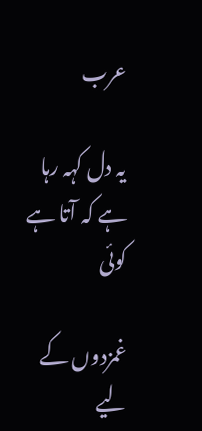عرب

یہ دل کہہ رہا ہے کہ آتا ہے کوئی

غمزدوں کے لیے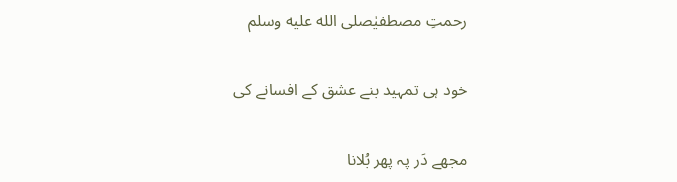رحمتِ مصطفیٰصلى الله عليه وسلم

خود ہی تمہید بنے عشق کے افسانے کی

مجھے دَر پہ پھر بُلانا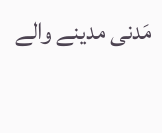مَدنی مدینے والے